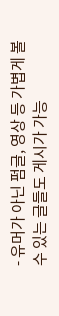- 유머가 아닌 펌글, 영상 등 가볍게 볼 수 있는 글들도 게시가 가능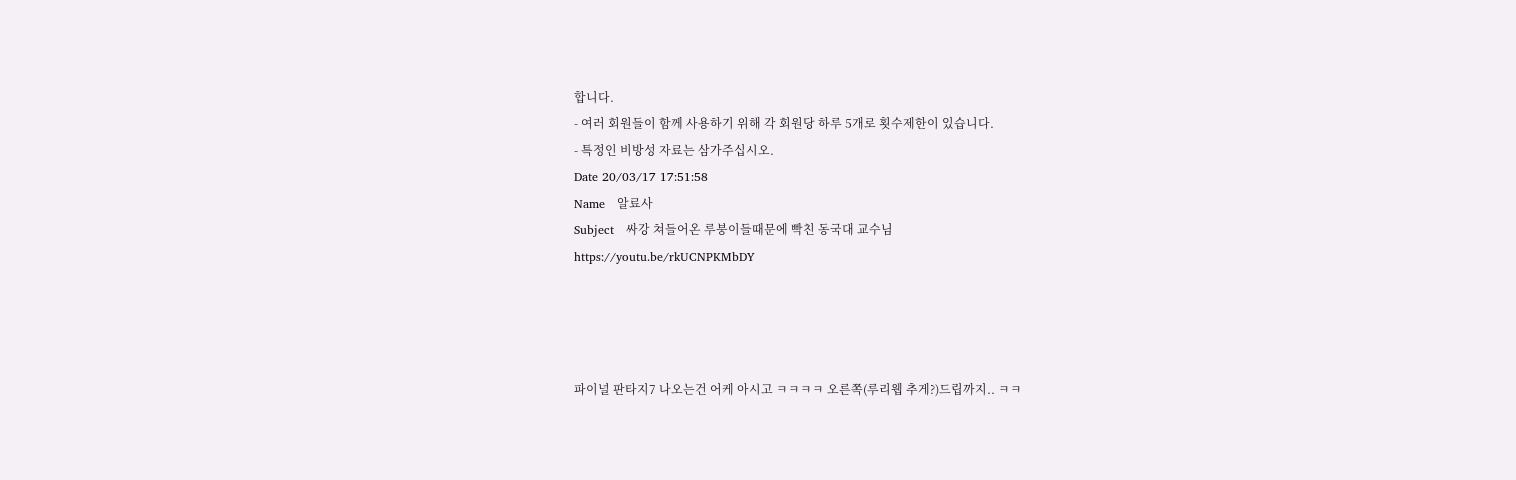합니다.
- 여러 회원들이 함께 사용하기 위해 각 회원당 하루 5개로 횟수제한이 있습니다.
- 특정인 비방성 자료는 삼가주십시오.
Date 20/03/17 17:51:58
Name   알료사
Subject   싸강 쳐들어온 루붕이들때문에 빡친 동국대 교수님
https://youtu.be/rkUCNPKMbDY




파이널 판타지7 나오는건 어케 아시고 ㅋㅋㅋㅋ 오른쪽(루리웹 추게?)드립까지.. ㅋㅋ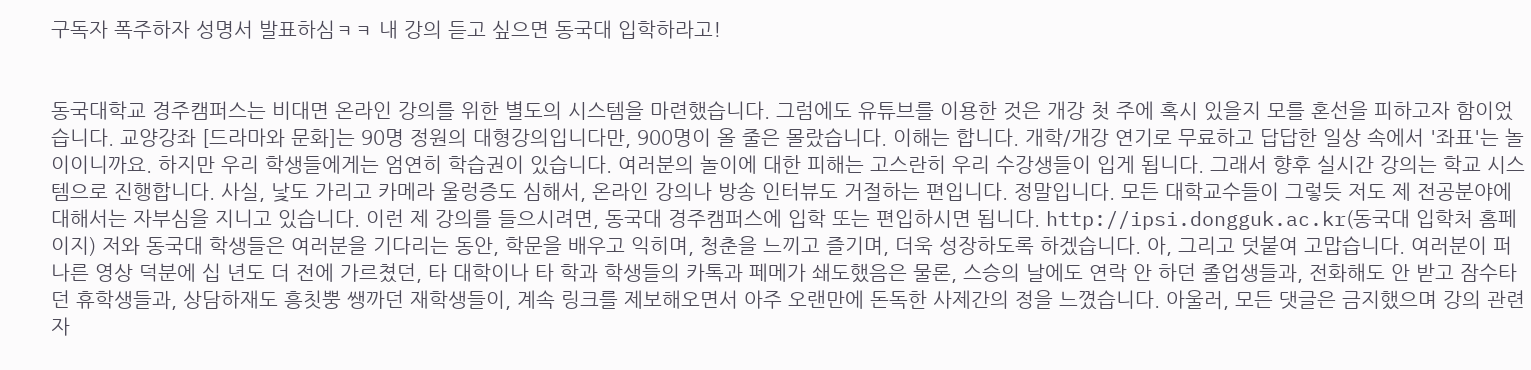구독자 폭주하자 성명서 발표하심ㅋㅋ 내 강의 듣고 싶으면 동국대 입학하라고!


동국대학교 경주캠퍼스는 비대면 온라인 강의를 위한 별도의 시스템을 마련했습니다. 그럼에도 유튜브를 이용한 것은 개강 첫 주에 혹시 있을지 모를 혼선을 피하고자 함이었습니다. 교양강좌 [드라마와 문화]는 90명 정원의 대형강의입니다만, 900명이 올 줄은 몰랐습니다. 이해는 합니다. 개학/개강 연기로 무료하고 답답한 일상 속에서 '좌표'는 놀이이니까요. 하지만 우리 학생들에게는 엄연히 학습권이 있습니다. 여러분의 놀이에 대한 피해는 고스란히 우리 수강생들이 입게 됩니다. 그래서 향후 실시간 강의는 학교 시스템으로 진행합니다. 사실, 낯도 가리고 카메라 울렁증도 심해서, 온라인 강의나 방송 인터뷰도 거절하는 편입니다. 정말입니다. 모든 대학교수들이 그렇듯 저도 제 전공분야에 대해서는 자부심을 지니고 있습니다. 이런 제 강의를 들으시려면, 동국대 경주캠퍼스에 입학 또는 편입하시면 됩니다. http://ipsi.dongguk.ac.kr(동국대 입학처 홈페이지) 저와 동국대 학생들은 여러분을 기다리는 동안, 학문을 배우고 익히며, 청춘을 느끼고 즐기며, 더욱 성장하도록 하겠습니다. 아, 그리고 덧붙여 고맙습니다. 여러분이 퍼나른 영상 덕분에 십 년도 더 전에 가르쳤던, 타 대학이나 타 학과 학생들의 카톡과 페메가 쇄도했음은 물론, 스승의 날에도 연락 안 하던 졸업생들과, 전화해도 안 받고 잠수타던 휴학생들과, 상담하재도 흥칫뿡 쌩까던 재학생들이, 계속 링크를 제보해오면서 아주 오랜만에 돈독한 사제간의 정을 느꼈습니다. 아울러, 모든 댓글은 금지했으며 강의 관련 자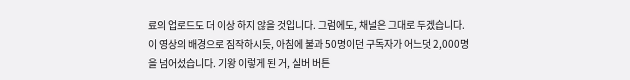료의 업로드도 더 이상 하지 않을 것입니다. 그럼에도, 채널은 그대로 두겠습니다. 이 영상의 배경으로 짐작하시듯, 아침에 불과 50명이던 구독자가 어느덧 2,000명을 넘어섰습니다. 기왕 이렇게 된 거, 실버 버튼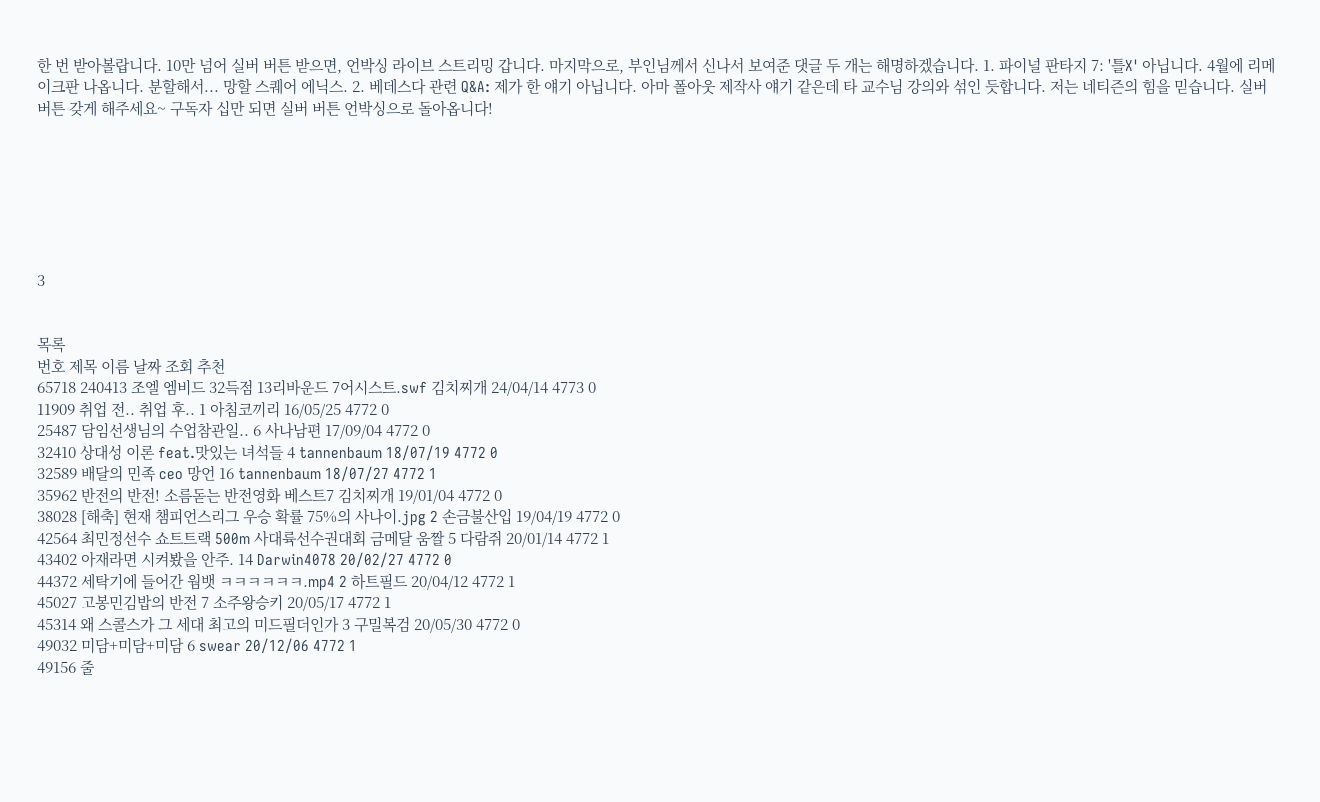한 번 받아볼랍니다. 10만 넘어 실버 버튼 받으면, 언박싱 라이브 스트리밍 갑니다. 마지막으로, 부인님께서 신나서 보여준 댓글 두 개는 해명하겠습니다. 1. 파이널 판타지 7: '틀X' 아닙니다. 4월에 리메이크판 나옵니다. 분할해서... 망할 스퀘어 에닉스. 2. 베데스다 관련 Q&A: 제가 한 얘기 아닙니다. 아마 폴아웃 제작사 얘기 같은데 타 교수님 강의와 섞인 듯합니다. 저는 네티즌의 힘을 믿습니다. 실버 버튼 갖게 해주세요~ 구독자 십만 되면 실버 버튼 언박싱으로 돌아옵니다!







3


목록
번호 제목 이름 날짜 조회 추천
65718 240413 조엘 엠비드 32득점 13리바운드 7어시스트.swf 김치찌개 24/04/14 4773 0
11909 취업 전.. 취업 후.. 1 아침코끼리 16/05/25 4772 0
25487 담임선생님의 수업참관일.. 6 사나남편 17/09/04 4772 0
32410 상대성 이론 feat.맛있는 녀석들 4 tannenbaum 18/07/19 4772 0
32589 배달의 민족 ceo 망언 16 tannenbaum 18/07/27 4772 1
35962 반전의 반전! 소름돋는 반전영화 베스트7 김치찌개 19/01/04 4772 0
38028 [해축] 현재 챔피언스리그 우승 확률 75%의 사나이.jpg 2 손금불산입 19/04/19 4772 0
42564 최민정선수 쇼트트랙 500m 사대륙선수권대회 금메달 움짤 5 다람쥐 20/01/14 4772 1
43402 아재라면 시켜봤을 안주. 14 Darwin4078 20/02/27 4772 0
44372 세탁기에 들어간 웜뱃 ㅋㅋㅋㅋㅋㅋ.mp4 2 하트필드 20/04/12 4772 1
45027 고봉민김밥의 반전 7 소주왕승키 20/05/17 4772 1
45314 왜 스콜스가 그 세대 최고의 미드필더인가 3 구밀복검 20/05/30 4772 0
49032 미담+미담+미담 6 swear 20/12/06 4772 1
49156 줄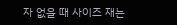자 없을 때 사이즈 재는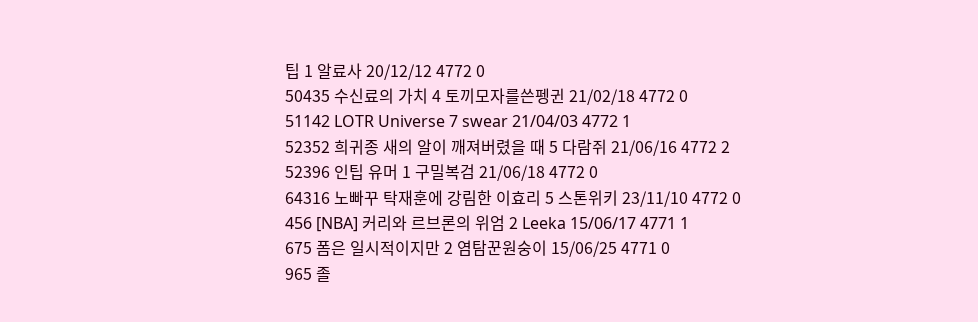팁 1 알료사 20/12/12 4772 0
50435 수신료의 가치 4 토끼모자를쓴펭귄 21/02/18 4772 0
51142 LOTR Universe 7 swear 21/04/03 4772 1
52352 희귀종 새의 알이 깨져버렸을 때 5 다람쥐 21/06/16 4772 2
52396 인팁 유머 1 구밀복검 21/06/18 4772 0
64316 노빠꾸 탁재훈에 강림한 이효리 5 스톤위키 23/11/10 4772 0
456 [NBA] 커리와 르브론의 위엄 2 Leeka 15/06/17 4771 1
675 폼은 일시적이지만 2 염탐꾼원숭이 15/06/25 4771 0
965 졸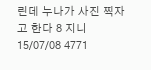린데 누나가 사진 찍자고 한다 8 지니 15/07/08 4771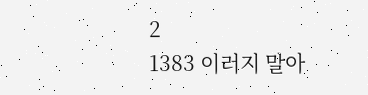2
1383 이러지 말아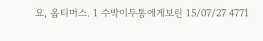요, 옵티머스. 1 수박이두통에게보린 15/07/27 4771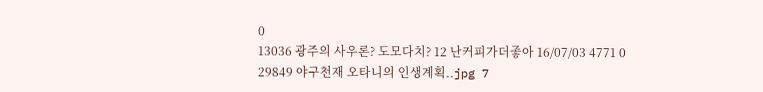0
13036 광주의 사우론? 도모다치? 12 난커피가더좋아 16/07/03 4771 0
29849 야구천재 오타니의 인생계획..jpg 7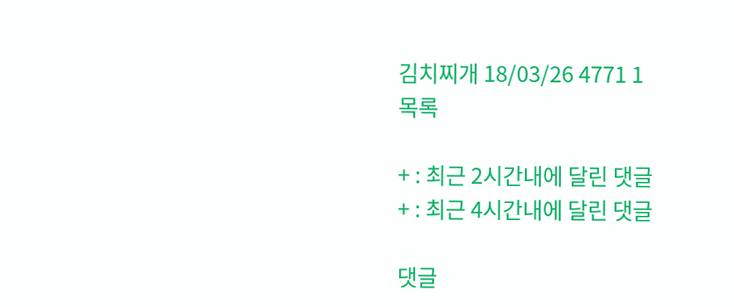김치찌개 18/03/26 4771 1
목록

+ : 최근 2시간내에 달린 댓글
+ : 최근 4시간내에 달린 댓글

댓글